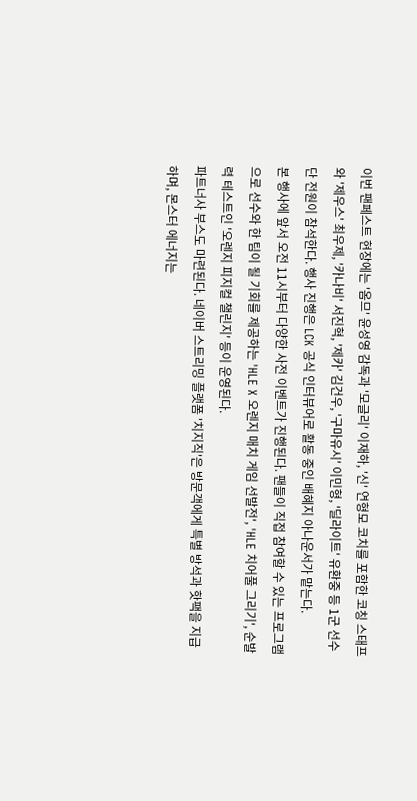이번 팬페스트 현장에는 '옴므' 윤성영 감독과 '모글리' 이재하, '신' 연형모 코치를 포함한 코칭 스태프와 '제우스' 최우제, '카나비' 서진혁, '제카' 김건우, '구마유시' 이민형, '딜라이트' 유환중 등 1군 선수단 전원이 참석한다. 행사 진행은 LCK 공식 인터뷰어로 활동 중인 배혜지 아나운서가 맡는다.
본 행사에 앞서 오전 11시부터 다양한 사전 이벤트가 진행된다. 팬들이 직접 참여할 수 있는 프로그램으로 선수와 한 팀이 될 기회를 제공하는 'HLE X 오렌지 매치 게임 선발전', 'HLE 치어풀 그리기', 순발력 테스트인 '오렌지 피지컬 챌린지' 등이 운영된다.
파트너사 부스도 마련된다. 네이버 스트리밍 플랫폼 '치지직'은 방문객에게 특별 방석과 핫팩을 지급하며, 몬스터 에너지는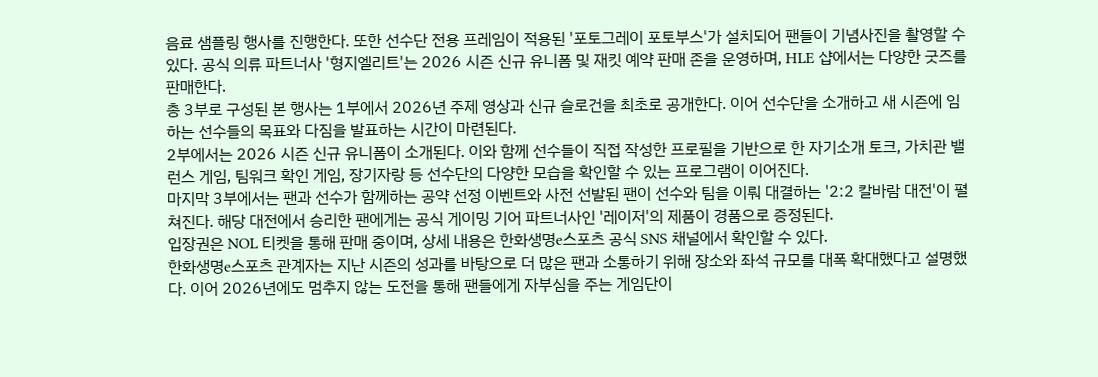음료 샘플링 행사를 진행한다. 또한 선수단 전용 프레임이 적용된 '포토그레이 포토부스'가 설치되어 팬들이 기념사진을 촬영할 수 있다. 공식 의류 파트너사 '형지엘리트'는 2026 시즌 신규 유니폼 및 재킷 예약 판매 존을 운영하며, HLE 샵에서는 다양한 굿즈를 판매한다.
총 3부로 구성된 본 행사는 1부에서 2026년 주제 영상과 신규 슬로건을 최초로 공개한다. 이어 선수단을 소개하고 새 시즌에 임하는 선수들의 목표와 다짐을 발표하는 시간이 마련된다.
2부에서는 2026 시즌 신규 유니폼이 소개된다. 이와 함께 선수들이 직접 작성한 프로필을 기반으로 한 자기소개 토크, 가치관 밸런스 게임, 팀워크 확인 게임, 장기자랑 등 선수단의 다양한 모습을 확인할 수 있는 프로그램이 이어진다.
마지막 3부에서는 팬과 선수가 함께하는 공약 선정 이벤트와 사전 선발된 팬이 선수와 팀을 이뤄 대결하는 '2:2 칼바람 대전'이 펼쳐진다. 해당 대전에서 승리한 팬에게는 공식 게이밍 기어 파트너사인 '레이저'의 제품이 경품으로 증정된다.
입장권은 NOL 티켓을 통해 판매 중이며, 상세 내용은 한화생명e스포츠 공식 SNS 채널에서 확인할 수 있다.
한화생명e스포츠 관계자는 지난 시즌의 성과를 바탕으로 더 많은 팬과 소통하기 위해 장소와 좌석 규모를 대폭 확대했다고 설명했다. 이어 2026년에도 멈추지 않는 도전을 통해 팬들에게 자부심을 주는 게임단이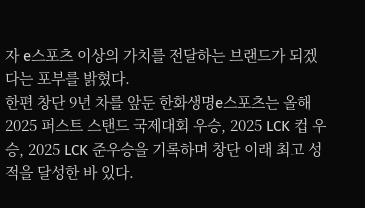자 e스포츠 이상의 가치를 전달하는 브랜드가 되겠다는 포부를 밝혔다.
한편 창단 9년 차를 앞둔 한화생명e스포츠는 올해 2025 퍼스트 스탠드 국제대회 우승, 2025 LCK 컵 우승, 2025 LCK 준우승을 기록하며 창단 이래 최고 성적을 달성한 바 있다.